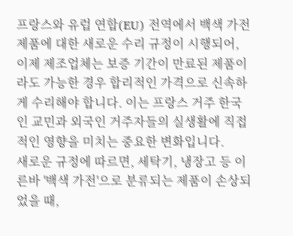프랑스와 유럽 연합(EU) 전역에서 백색 가전제품에 대한 새로운 수리 규정이 시행되어, 이제 제조업체는 보증 기간이 만료된 제품이라도 가능한 경우 합리적인 가격으로 신속하게 수리해야 합니다. 이는 프랑스 거주 한국인 교민과 외국인 거주자들의 실생활에 직접적인 영향을 미치는 중요한 변화입니다.
새로운 규정에 따르면, 세탁기, 냉장고 등 이른바 '백색 가전'으로 분류되는 제품이 손상되었을 때,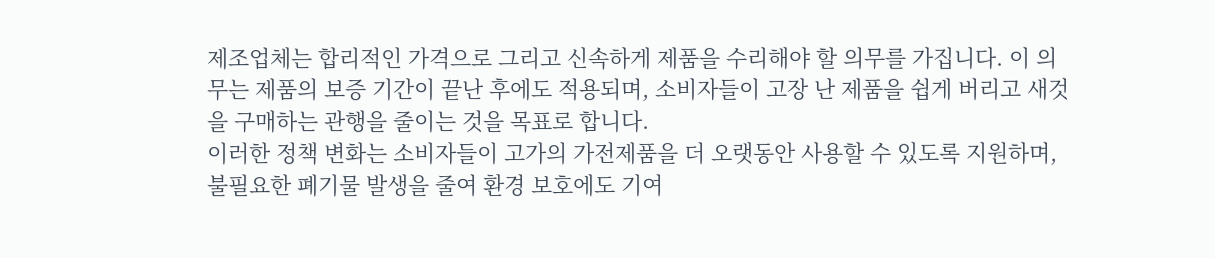제조업체는 합리적인 가격으로 그리고 신속하게 제품을 수리해야 할 의무를 가집니다. 이 의무는 제품의 보증 기간이 끝난 후에도 적용되며, 소비자들이 고장 난 제품을 쉽게 버리고 새것을 구매하는 관행을 줄이는 것을 목표로 합니다.
이러한 정책 변화는 소비자들이 고가의 가전제품을 더 오랫동안 사용할 수 있도록 지원하며, 불필요한 폐기물 발생을 줄여 환경 보호에도 기여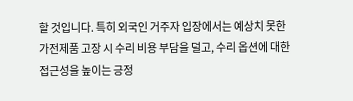할 것입니다. 특히 외국인 거주자 입장에서는 예상치 못한 가전제품 고장 시 수리 비용 부담을 덜고, 수리 옵션에 대한 접근성을 높이는 긍정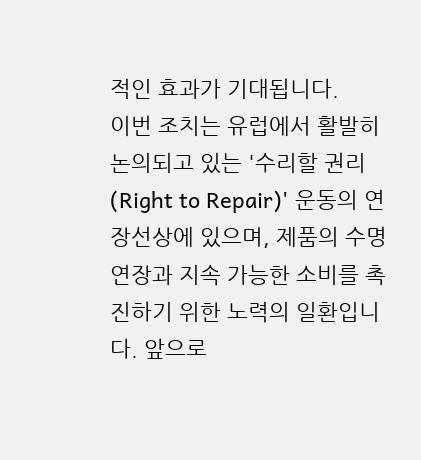적인 효과가 기대됩니다.
이번 조치는 유럽에서 활발히 논의되고 있는 '수리할 권리(Right to Repair)' 운동의 연장선상에 있으며, 제품의 수명 연장과 지속 가능한 소비를 촉진하기 위한 노력의 일환입니다. 앞으로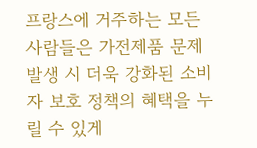프랑스에 거주하는 모든 사람들은 가전제품 문제 발생 시 더욱 강화된 소비자 보호 정책의 혜택을 누릴 수 있게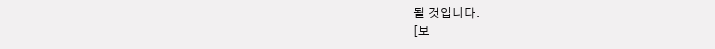될 것입니다.
[보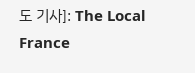도 기사]: The Local France